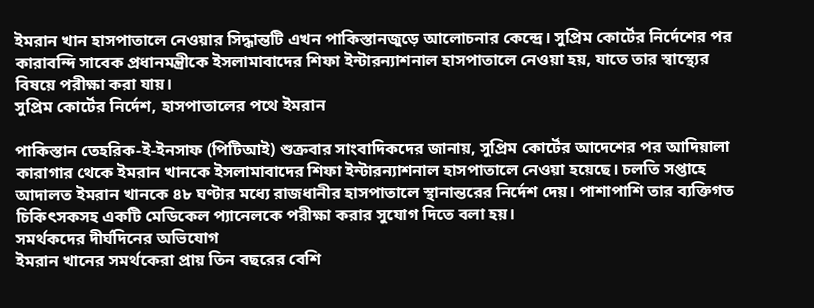ইমরান খান হাসপাতালে নেওয়ার সিদ্ধান্তটি এখন পাকিস্তানজুড়ে আলোচনার কেন্দ্রে। সুপ্রিম কোর্টের নির্দেশের পর কারাবন্দি সাবেক প্রধানমন্ত্রীকে ইসলামাবাদের শিফা ইন্টারন্যাশনাল হাসপাতালে নেওয়া হয়, যাতে তার স্বাস্থ্যের বিষয়ে পরীক্ষা করা যায়।
সুপ্রিম কোর্টের নির্দেশ, হাসপাতালের পথে ইমরান

পাকিস্তান তেহরিক-ই-ইনসাফ (পিটিআই) শুক্রবার সাংবাদিকদের জানায়, সুপ্রিম কোর্টের আদেশের পর আদিয়ালা কারাগার থেকে ইমরান খানকে ইসলামাবাদের শিফা ইন্টারন্যাশনাল হাসপাতালে নেওয়া হয়েছে। চলতি সপ্তাহে আদালত ইমরান খানকে ৪৮ ঘণ্টার মধ্যে রাজধানীর হাসপাতালে স্থানান্তরের নির্দেশ দেয়। পাশাপাশি তার ব্যক্তিগত চিকিৎসকসহ একটি মেডিকেল প্যানেলকে পরীক্ষা করার সুযোগ দিতে বলা হয়।
সমর্থকদের দীর্ঘদিনের অভিযোগ
ইমরান খানের সমর্থকেরা প্রায় তিন বছরের বেশি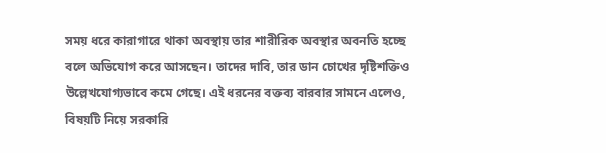সময় ধরে কারাগারে থাকা অবস্থায় তার শারীরিক অবস্থার অবনতি হচ্ছে বলে অভিযোগ করে আসছেন। তাদের দাবি, তার ডান চোখের দৃষ্টিশক্তিও উল্লেখযোগ্যভাবে কমে গেছে। এই ধরনের বক্তব্য বারবার সামনে এলেও, বিষয়টি নিয়ে সরকারি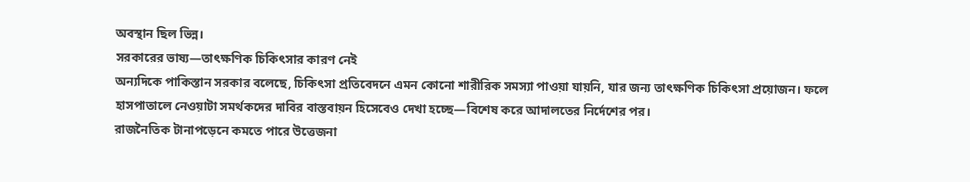অবস্থান ছিল ভিন্ন।
সরকারের ভাষ্য—তাৎক্ষণিক চিকিৎসার কারণ নেই
অন্যদিকে পাকিস্তান সরকার বলেছে, চিকিৎসা প্রতিবেদনে এমন কোনো শারীরিক সমস্যা পাওয়া যায়নি, যার জন্য তাৎক্ষণিক চিকিৎসা প্রয়োজন। ফলে হাসপাতালে নেওয়াটা সমর্থকদের দাবির বাস্তবায়ন হিসেবেও দেখা হচ্ছে—বিশেষ করে আদালতের নির্দেশের পর।
রাজনৈতিক টানাপড়েনে কমতে পারে উত্তেজনা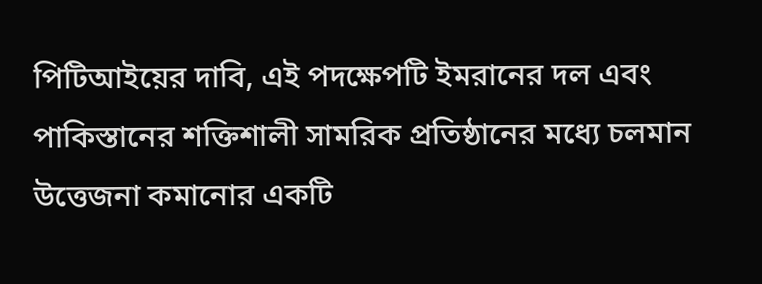পিটিআইয়ের দাবি, এই পদক্ষেপটি ইমরানের দল এবং পাকিস্তানের শক্তিশালী সামরিক প্রতিষ্ঠানের মধ্যে চলমান উত্তেজনা কমানোর একটি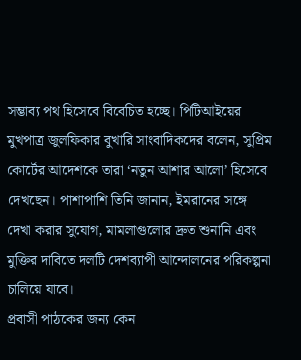সম্ভাব্য পথ হিসেবে বিবেচিত হচ্ছে। পিটিআইয়ের মুখপাত্র জুলফিকার বুখারি সাংবাদিকদের বলেন, সুপ্রিম কোর্টের আদেশকে তারা ‘নতুন আশার আলো’ হিসেবে দেখছেন। পাশাপাশি তিনি জানান, ইমরানের সঙ্গে দেখা করার সুযোগ, মামলাগুলোর দ্রুত শুনানি এবং মুক্তির দাবিতে দলটি দেশব্যাপী আন্দোলনের পরিকল্পনা চালিয়ে যাবে।
প্রবাসী পাঠকের জন্য কেন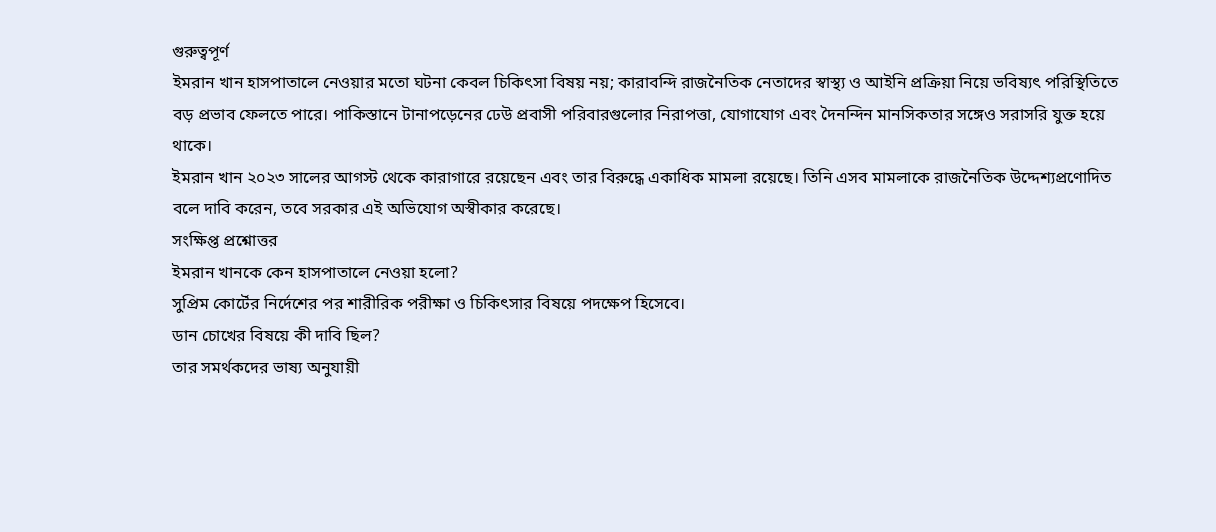গুরুত্বপূর্ণ
ইমরান খান হাসপাতালে নেওয়ার মতো ঘটনা কেবল চিকিৎসা বিষয় নয়; কারাবন্দি রাজনৈতিক নেতাদের স্বাস্থ্য ও আইনি প্রক্রিয়া নিয়ে ভবিষ্যৎ পরিস্থিতিতে বড় প্রভাব ফেলতে পারে। পাকিস্তানে টানাপড়েনের ঢেউ প্রবাসী পরিবারগুলোর নিরাপত্তা, যোগাযোগ এবং দৈনন্দিন মানসিকতার সঙ্গেও সরাসরি যুক্ত হয়ে থাকে।
ইমরান খান ২০২৩ সালের আগস্ট থেকে কারাগারে রয়েছেন এবং তার বিরুদ্ধে একাধিক মামলা রয়েছে। তিনি এসব মামলাকে রাজনৈতিক উদ্দেশ্যপ্রণোদিত বলে দাবি করেন, তবে সরকার এই অভিযোগ অস্বীকার করেছে।
সংক্ষিপ্ত প্রশ্নোত্তর
ইমরান খানকে কেন হাসপাতালে নেওয়া হলো?
সুপ্রিম কোর্টের নির্দেশের পর শারীরিক পরীক্ষা ও চিকিৎসার বিষয়ে পদক্ষেপ হিসেবে।
ডান চোখের বিষয়ে কী দাবি ছিল?
তার সমর্থকদের ভাষ্য অনুযায়ী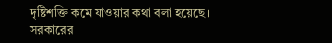দৃষ্টিশক্তি কমে যাওয়ার কথা বলা হয়েছে।
সরকারের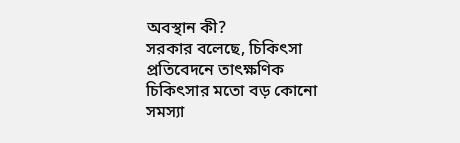অবস্থান কী?
সরকার বলেছে, চিকিৎসা প্রতিবেদনে তাৎক্ষণিক চিকিৎসার মতো বড় কোনো সমস্যা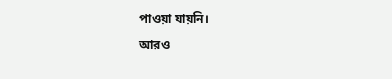পাওয়া যায়নি।
আরও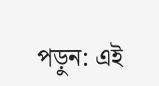পড়ুন: এই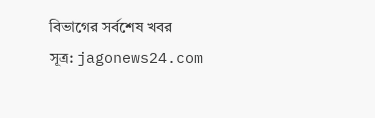বিভাগের সর্বশেষ খবর
সূত্র: jagonews24.com